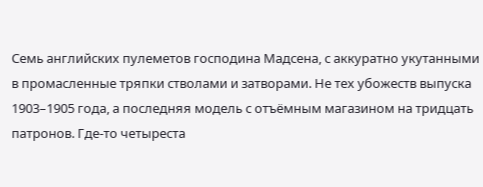Семь английских пулеметов господина Мадсена, с аккуратно укутанными в промасленные тряпки стволами и затворами. Не тех убожеств выпуска 1903–1905 года, а последняя модель с отъёмным магазином на тридцать патронов. Где-то четыреста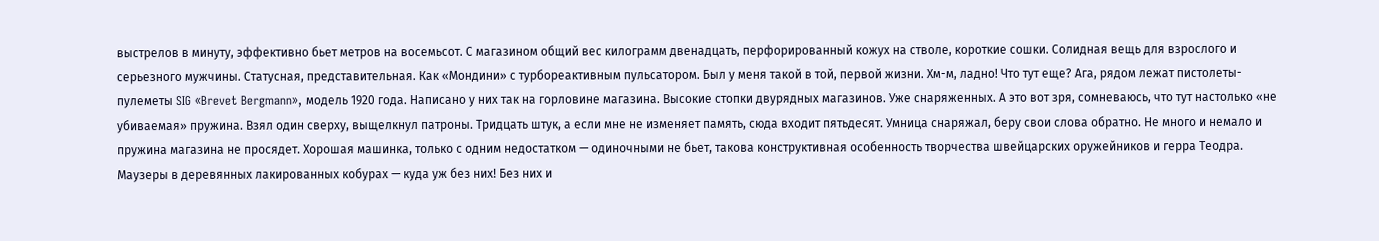выстрелов в минуту, эффективно бьет метров на восемьсот. С магазином общий вес килограмм двенадцать, перфорированный кожух на стволе, короткие сошки. Солидная вещь для взрослого и серьезного мужчины. Статусная, представительная. Как «Мондини» с турбореактивным пульсатором. Был у меня такой в той, первой жизни. Хм-м, ладно! Что тут еще? Ага, рядом лежат пистолеты-пулеметы SIG «Brevet Bergmann», модель 1920 года. Написано у них так на горловине магазина. Высокие стопки двурядных магазинов. Уже снаряженных. А это вот зря, сомневаюсь, что тут настолько «не убиваемая» пружина. Взял один сверху, выщелкнул патроны. Тридцать штук, а если мне не изменяет память, сюда входит пятьдесят. Умница снаряжал, беру свои слова обратно. Не много и немало и пружина магазина не просядет. Хорошая машинка, только с одним недостатком — одиночными не бьет, такова конструктивная особенность творчества швейцарских оружейников и герра Теодра. Маузеры в деревянных лакированных кобурах — куда уж без них! Без них и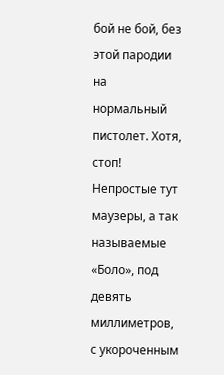бой не бой, без этой пародии на нормальный пистолет. Хотя, стоп! Непростые тут маузеры, а так называемые «Боло», под девять миллиметров, с укороченным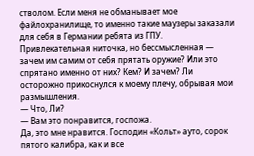стволом. Если меня не обманывает мое файлохранилище, то именно такие маузеры заказали для себя в Германии ребята из ГПУ. Привлекательная ниточка, но бессмысленная — зачем им самим от себя прятать оружие? Или это спрятано именно от них? Кем? И зачем? Ли осторожно прикоснулся к моему плечу, обрывая мои размышления.
— Что, Ли?
— Вам это понравится, госпожа.
Да, это мне нравится. Господин «Кольт» ауто, сорок пятого калибра, как и все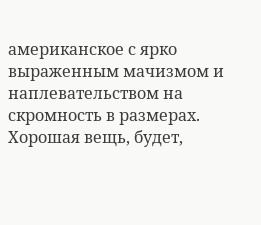американское с ярко выраженным мачизмом и наплевательством на скромность в размерах. Хорошая вещь, будет,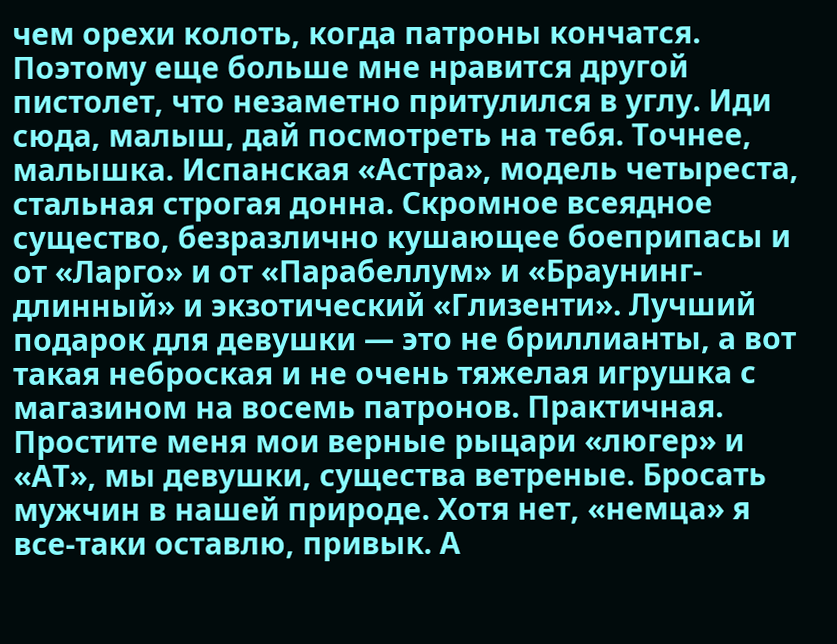чем орехи колоть, когда патроны кончатся. Поэтому еще больше мне нравится другой пистолет, что незаметно притулился в углу. Иди сюда, малыш, дай посмотреть на тебя. Точнее, малышка. Испанская «Астра», модель четыреста, стальная строгая донна. Скромное всеядное существо, безразлично кушающее боеприпасы и от «Ларго» и от «Парабеллум» и «Браунинг-длинный» и экзотический «Глизенти». Лучший подарок для девушки — это не бриллианты, а вот такая неброская и не очень тяжелая игрушка с магазином на восемь патронов. Практичная. Простите меня мои верные рыцари «люгер» и «АТ», мы девушки, существа ветреные. Бросать мужчин в нашей природе. Хотя нет, «немца» я все-таки оставлю, привык. А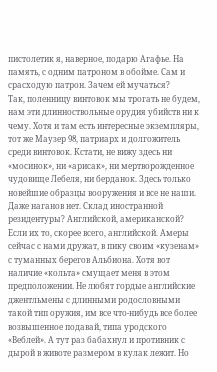пистолетик я, наверное, подарю Агафье. На память, с одним патроном в обойме. Сам и срасходую патрон. Зачем ей мучаться?
Так, поленницу винтовок мы трогать не будем, нам эти длинноствольные орудия убийств ни к чему. Хотя и там есть интересные экземпляры, тот же Маузер 98, патриарх и долгожитель среди винтовок. Кстати, не вижу здесь ни «мосинок», ни «арисак», ни мертворожденное чудовище Лебеля, ни берданок. Здесь только новейшие образцы вооружения и все не наши. Даже наганов нет. Склад иностранной резидентуры? Английской, американской? Если их то, скорее всего, английской. Амеры сейчас с нами дружат, в пику своим «кузенам» с туманных берегов Альбиона. Хотя вот наличие «кольта» смущает меня в этом предположении. Не любят гордые английские джентльмены с длинными родословными такой тип оружия, им все что-нибудь все более возвышенное подавай, типа уродского «Веблей». А тут раз бабахнул и противник с дырой в животе размером в кулак лежит. Но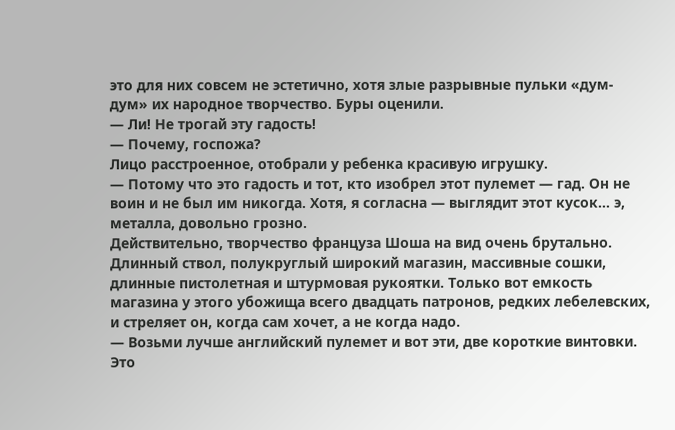это для них совсем не эстетично, хотя злые разрывные пульки «дум-дум» их народное творчество. Буры оценили.
— Ли! Не трогай эту гадость!
— Почему, госпожа?
Лицо расстроенное, отобрали у ребенка красивую игрушку.
— Потому что это гадость и тот, кто изобрел этот пулемет — гад. Он не воин и не был им никогда. Хотя, я согласна — выглядит этот кусок… э, металла, довольно грозно.
Действительно, творчество француза Шоша на вид очень брутально. Длинный ствол, полукруглый широкий магазин, массивные сошки, длинные пистолетная и штурмовая рукоятки. Только вот емкость магазина у этого убожища всего двадцать патронов, редких лебелевских, и стреляет он, когда сам хочет, а не когда надо.
— Возьми лучше английский пулемет и вот эти, две короткие винтовки. Это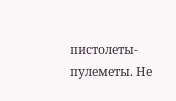пистолеты-пулеметы. Не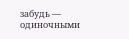забудь — одиночными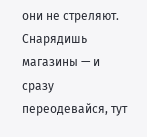они не стреляют. Снарядишь магазины — и сразу переодевайся, тут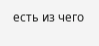есть из чего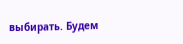выбирать. Будем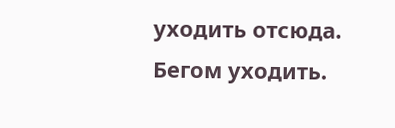уходить отсюда. Бегом уходить.